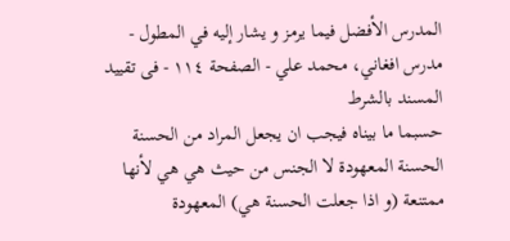المدرس الأفضل فيما يرمز و يشار إليه في المطول - مدرس افغاني، محمد علي - الصفحة ١١٤ - فى تقييد المسند بالشرط
حسبما ما بيناه فيجب ان يجعل المراد من الحسنة الحسنة المعهودة لا الجنس من حيث هي هي لأنها ممتنعة (و اذا جعلت الحسنة هي) المعهودة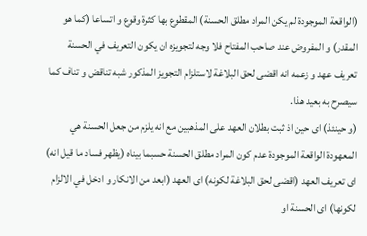(الواقعة الموجودة لم يكن المراد مطلق الحسنة) المقطوع بها كثرة وقوع و اتساعا (كما هو المقدر) و المفروض عند صاحب المفتاح فلا وجه لتجويزه ان يكون التعريف في الحسنة تعريف عهد و زعمه انه اقضى لحق البلاغة لاستلزام التجويز المذكور شبه تناقض و تناف كما سيصرح به بعيد هذا.
(و حينئذ) اى حين اذ ثبت بطلان العهد على المذهبين مع انه يلزم من جعل الحسنة هي المعهودة الواقعة الموجودة عدم كون المراد مطلق الحسنة حسبما بيناه (يظهر فساد ما قيل انه) اى تعريف العهد (اقضى لحق البلاغة لكونه) اى العهد (ابعد من الانكار و ادخل في الالزام لكونها) اى الحسنة او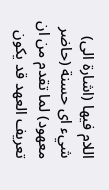اللام فيها (اشارة الى) شيء اى حسنة (حاضر معهود) لما تقدم من ان تعريف العهد قد يكون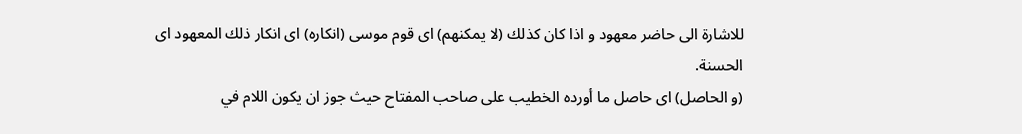للاشارة الى حاضر معهود و اذا كان كذلك (لا يمكنهم) اى قوم موسى (انكاره) اى انكار ذلك المعهود اى الحسنة.
(و الحاصل) اى حاصل ما أورده الخطيب على صاحب المفتاح حيث جوز ان يكون اللام في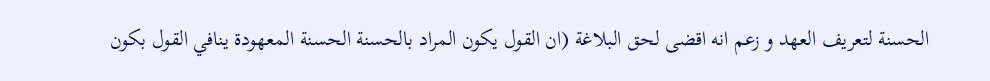الحسنة لتعريف العهد و زعم انه اقضى لحق البلاغة (ان القول يكون المراد بالحسنة الحسنة المعهودة ينافي القول بكون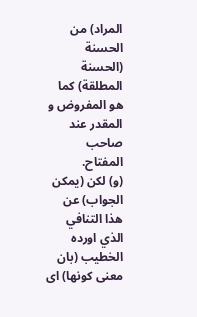المراد) من الحسنة (الحسنة المطلقة) كما هو المفروض و المقدر عند صاحب المفتاح.
(و) لكن (يمكن الجواب) عن هذا التنافي الذي اورده الخطيب (بان معنى كونها) اى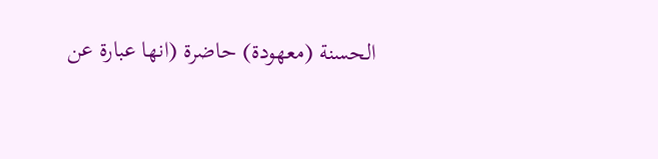الحسنة (معهودة) حاضرة (انها عبارة عن